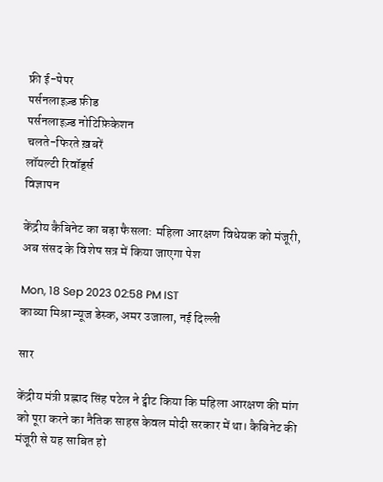फ्री ई-पेपर
पर्सनलाइज़्ड फ़ीड
पर्सनलाइज़्ड नोटिफ़िकेशन
चलते-फिरते ख़बरें
लॉयल्टी रिवॉर्ड्स
विज्ञापन

केंद्रीय कैबिनेट का बड़ा फैसला: महिला आरक्षण विधेयक को मंजूरी, अब संसद के विशेष सत्र में किया जाएगा पेश

Mon, 18 Sep 2023 02:58 PM IST
काव्या मिश्रा न्यूज डेस्क, अमर उजाला, नई दिल्ली

सार

केंद्रीय मंत्री प्रह्लाद सिंह पटेल ने ट्वीट किया कि महिला आरक्षण की मांग को पूरा करने का नैतिक साहस केवल मोदी सरकार में था। कैबिनेट की मंजूरी से यह साबित हो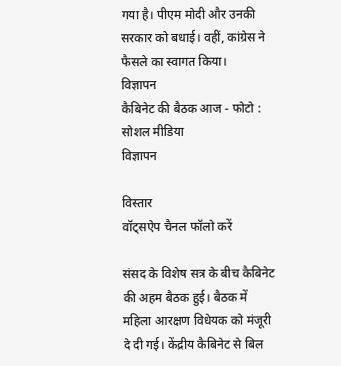गया है। पीएम मोदी और उनकी सरकार को बधाई। वहीं, कांग्रेस ने फैसले का स्वागत किया।
विज्ञापन
कैबिनेट की बैठक आज - फोटो : सोशल मीडिया
विज्ञापन

विस्तार
वॉट्सऐप चैनल फॉलो करें

संसद के विशेष सत्र के बीच कैबिनेट की अहम बैठक हुई। बैठक में महिला आरक्षण विधेयक को मंजूरी दे दी गई। केंद्रीय कैबिनेट से बिल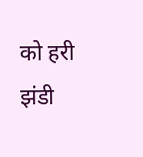को हरी झंडी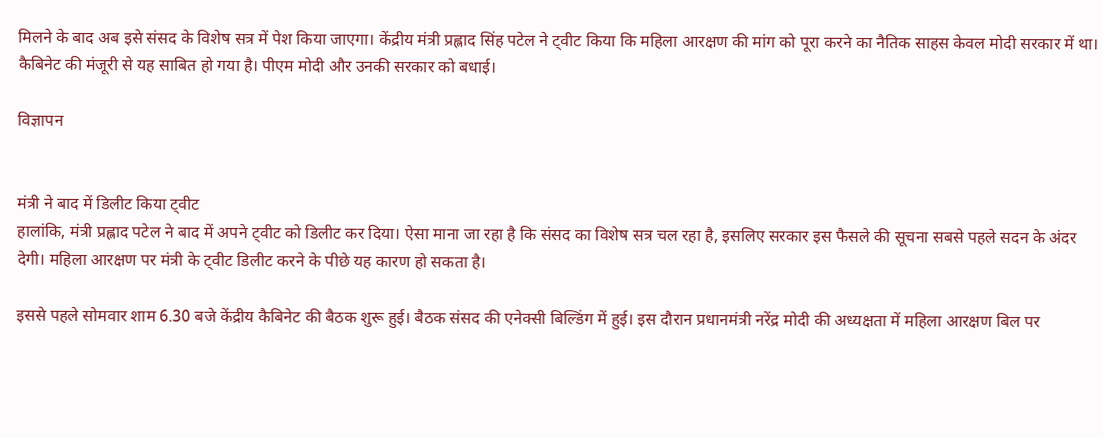मिलने के बाद अब इसे संसद के विशेष सत्र में पेश किया जाएगा। केंद्रीय मंत्री प्रह्लाद सिंह पटेल ने ट्वीट किया कि महिला आरक्षण की मांग को पूरा करने का नैतिक साहस केवल मोदी सरकार में था। कैबिनेट की मंजूरी से यह साबित हो गया है। पीएम मोदी और उनकी सरकार को बधाई।

विज्ञापन


मंत्री ने बाद में डिलीट किया ट्वीट
हालांकि, मंत्री प्रह्लाद पटेल ने बाद में अपने ट्वीट को डिलीट कर दिया। ऐसा माना जा रहा है कि संसद का विशेष सत्र चल रहा है, इसलिए सरकार इस फैसले की सूचना सबसे पहले सदन के अंदर देगी। महिला आरक्षण पर मंत्री के ट्वीट डिलीट करने के पीछे यह कारण हो सकता है।

इससे पहले सोमवार शाम 6.30 बजे केंद्रीय कैबिनेट की बैठक शुरू हुई। बैठक संसद की एनेक्सी बिल्डिंग में हुई। इस दौरान प्रधानमंत्री नरेंद्र मोदी की अध्यक्षता में महिला आरक्षण बिल पर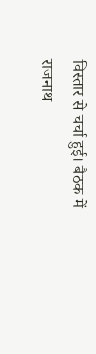विस्तार से चर्चा हुई। बैठक में राजनाथ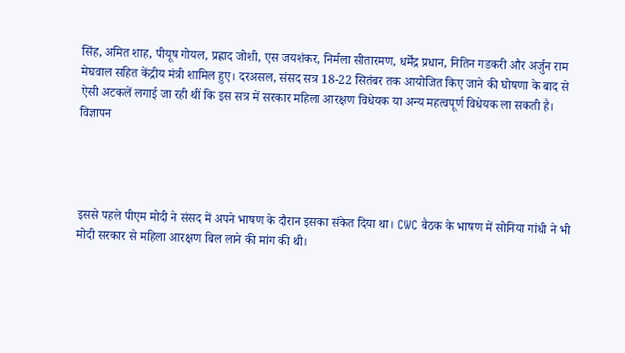सिंह, अमित शाह, पीयूष गोयल, प्रह्लाद जोशी, एस जयशंकर, निर्मला सीतारमण, धर्मेंद्र प्रधान, नितिन गडकरी और अर्जुन राम मेघवाल सहित केंद्रीय मंत्री शामिल हुए। दरअसल, संसद सत्र 18-22 सितंबर तक आयोजित किए जाने की घोषणा के बाद से ऐसी अटकलें लगाई जा रही थीं कि इस सत्र में सरकार महिला आरक्षण विधेयक या अन्य महत्वपूर्ण विधेयक ला सकती है।
विज्ञापन




इससे पहले पीएम मोदी ने संसद में अपने भाषण के दौरान इसका संकेत दिया था। CWC बैठक के भाषण में सोनिया गांधी ने भी मोदी सरकार से महिला आरक्षण बिल लाने की मांग की थी।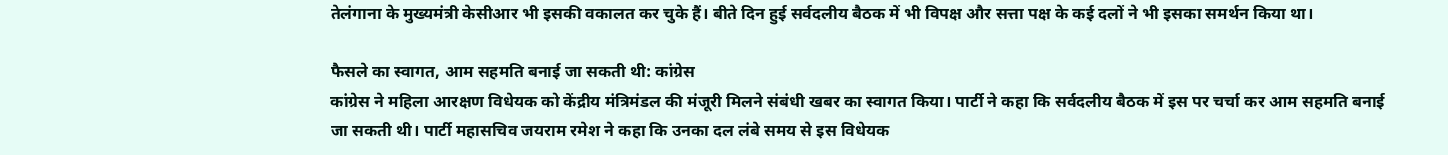तेलंगाना के मुख्यमंत्री केसीआर भी इसकी वकालत कर चुके हैं। बीते दिन हुई सर्वदलीय बैठक में भी विपक्ष और सत्ता पक्ष के कई दलों ने भी इसका समर्थन किया था।

फैसले का स्वागत, आम सहमति बनाई जा सकती थी: कांग्रेस
कांग्रेस ने महिला आरक्षण विधेयक को केंद्रीय मंत्रिमंडल की मंजूरी मिलने संबंधी खबर का स्वागत किया। पार्टी ने कहा कि सर्वदलीय बैठक में इस पर चर्चा कर आम सहमति बनाई जा सकती थी। पार्टी महासचिव जयराम रमेश ने कहा कि उनका दल लंबे समय से इस विधेयक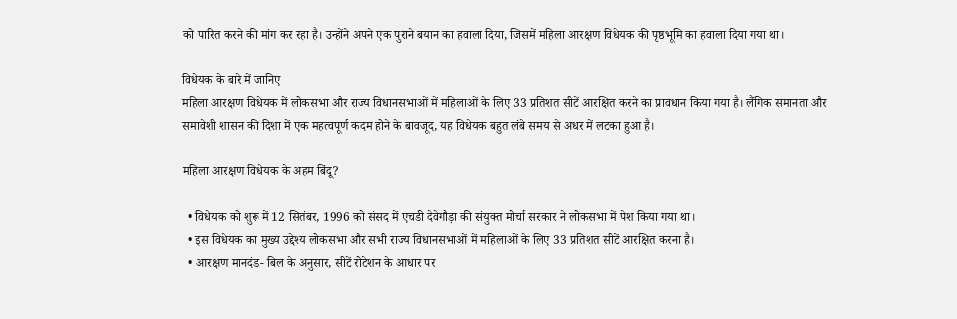को पारित करने की मांग कर रहा है। उन्होंने अपने एक पुराने बयान का हवाला दिया, जिसमें महिला आरक्षण विधेयक की पृष्ठभूमि का हवाला दिया गया था।

विधेयक के बारे में जानिए
महिला आरक्षण विधेयक में लोकसभा और राज्य विधानसभाओं में महिलाओं के लिए 33 प्रतिशत सीटें आरक्षित करने का प्रावधान किया गया है। लैंगिक समानता और समावेशी शासन की दिशा में एक महत्वपूर्ण कदम होने के बावजूद, यह विधेयक बहुत लंबे समय से अधर में लटका हुआ है।

महिला आरक्षण विधेयक के अहम बिंदू?

  • विधेयक को शुरू में 12 सितंबर, 1996 को संसद में एचडी देवेगौड़ा की संयुक्त मोर्चा सरकार ने लोकसभा में पेश किया गया था।
  • इस विधेयक का मुख्य उद्देश्य लोकसभा और सभी राज्य विधानसभाओं में महिलाओं के लिए 33 प्रतिशत सीटें आरक्षित करना है।
  • आरक्षण मानदंड- बिल के अनुसार, सीटें रोटेशन के आधार पर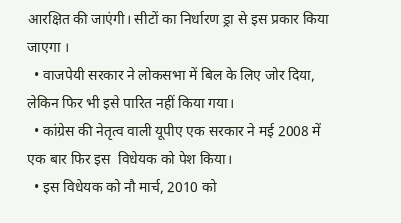आरक्षित की जाएंगी। सीटों का निर्धारण ड्रा से इस प्रकार किया जाएगा ।
  • वाजपेयी सरकार ने लोकसभा में बिल के लिए जोर दिया, लेकिन फिर भी इसे पारित नहीं किया गया।
  • कांग्रेस की नेतृत्व वाली यूपीए एक सरकार ने मई 2008 में  एक बार फिर इस  विधेयक को पेश किया।
  • इस विधेयक को नौ मार्च, 2010 को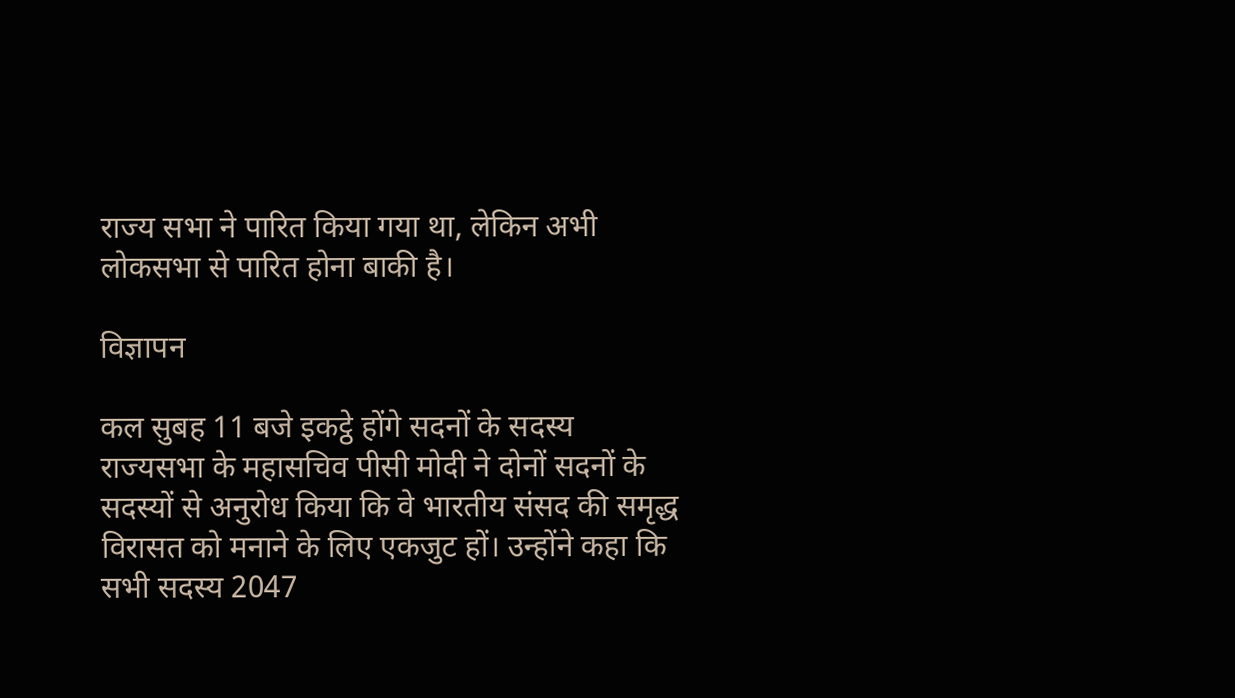राज्य सभा ने पारित किया गया था, लेकिन अभी लोकसभा से पारित होना बाकी है।

विज्ञापन

कल सुबह 11 बजे इकट्ठे होंगे सदनों के सदस्य
राज्यसभा के महासचिव पीसी मोदी ने दोनों सदनों के सदस्यों से अनुरोध किया कि वे भारतीय संसद की समृद्ध विरासत को मनाने के लिए एकजुट हों। उन्होंने कहा कि सभी सदस्य 2047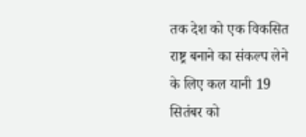तक देश को एक विकसित राष्ट्र बनाने का संकल्प लेने के लिए कल यानी 19 सितंबर को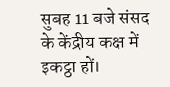सुबह 11 बजे संसद के केंद्रीय कक्ष में इकट्ठा हों।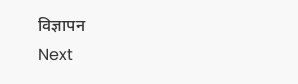विज्ञापन
Next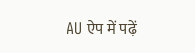AU ऐप में पढ़ें